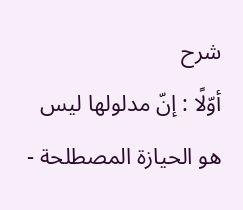شرح
أوّلًا : إنّ مدلولها ليس هو الحيازة المصطلحة -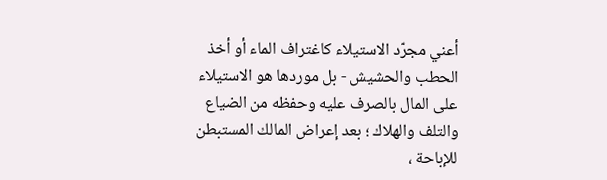أعني مجرّد الاستيلاء كاغتراف الماء أو أخذ الحطب والحشيش - بل موردها هو الاستيلاء على المال بالصرف عليه وحفظه من الضياع والتلف والهلاك ؛ بعد إعراض المالك المستبطن للإباحة ،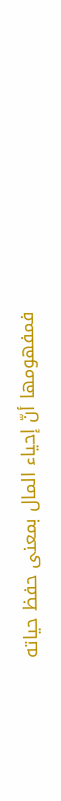فمفهومها أنّ إحياء المال بمعنى حفظ حياته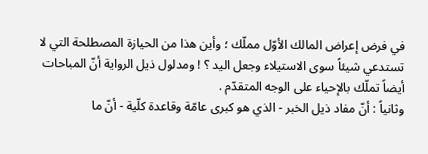في فرض إعراض المالك الأوّل مملّك ؛ وأين هذا من الحيازة المصطلحة التي لا تستدعي شيئاً سوى الاستيلاء وجعل اليد ؟ ! ومدلول ذيل الرواية أنّ المباحات أيضاً تملّك بالإحياء على الوجه المتقدّم .
وثانياً : أنّ مفاد ذيل الخبر - الذي هو كبرى عامّة وقاعدة كلّية - أنّ ما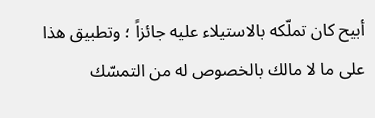أبيح كان تملّكه بالاستيلاء عليه جائزاً ؛ وتطبيق هذا على ما لا مالك بالخصوص له من التمسّك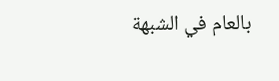بالعام في الشبهة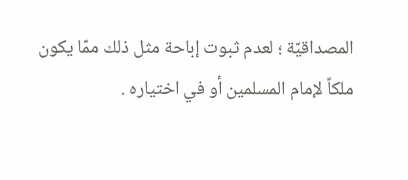المصداقيّة ؛ لعدم ثبوت إباحة مثل ذلك ممّا يكون ملكاً لإمام المسلمين أو في اختياره .